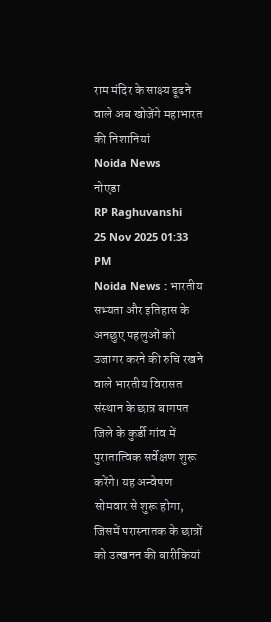राम मंदिर के साक्ष्य ढूढने वाले अब खोजेंगे महाभारत की निशानियां
Noida News
नोएडा
RP Raghuvanshi
25 Nov 2025 01:33 PM
Noida News : भारतीय सभ्यता और इतिहास के अनछुए पहलुओं को उजागर करने की रुचि रखने वाले भारतीय विरासत संस्थान के छात्र बागपत जिले के कुर्डी गांव में पुरातात्विक सर्वेक्षण शुरू करेंगे। यह अन्वेषण सोमवार से शुरू होगा, जिसमें परास्नातक के छात्रों को उत्खनन की बारीकियां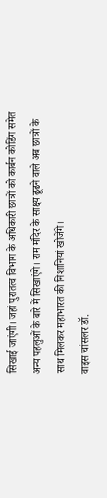सिखाई जाएंगी। जहां पुरातत्व विभाग के अधिकारी छात्रों को कार्बन कोडिंग समेत अन्य पहलुओं के बारे में सिखाएंगे। राम मंदिर के साक्ष्य ढूढने वाले अब छात्रों के साथ मिलकर महाभारत की निशानियां खोजेंगे।
वाइस चांसलर डॉ.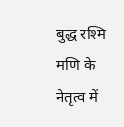बुद्ध रश्मि मणि के नेतृत्व में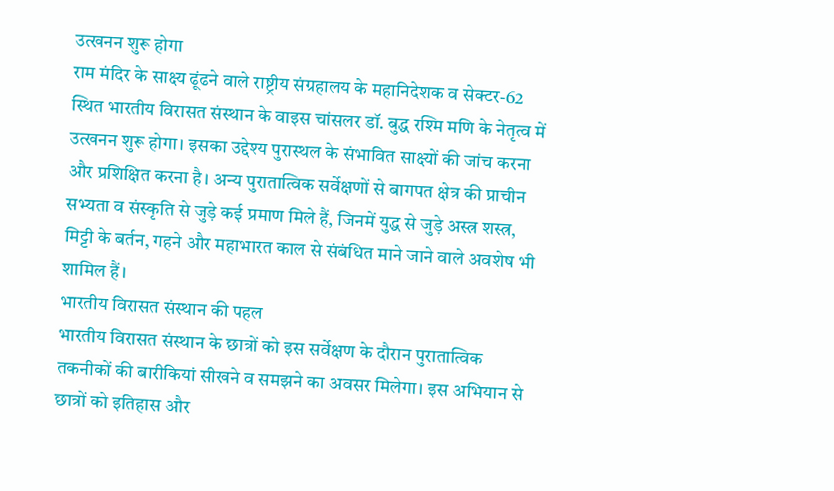उत्खनन शुरू होगा
राम मंदिर के साक्ष्य ढूंढने वाले राष्ट्रीय संग्रहालय के महानिदेशक व सेक्टर-62 स्थित भारतीय विरासत संस्थान के वाइस चांसलर डॉ. बुद्ध रश्मि मणि के नेतृत्व में उत्खनन शुरू होगा। इसका उद्देश्य पुरास्थल के संभावित साक्ष्यों की जांच करना और प्रशिक्षित करना है। अन्य पुरातात्विक सर्वेक्षणों से बागपत क्षेत्र की प्राचीन सभ्यता व संस्कृति से जुड़े कई प्रमाण मिले हैं, जिनमें युद्ध से जुड़े अस्त्र शस्त्र, मिट्टी के बर्तन, गहने और महाभारत काल से संबंधित माने जाने वाले अवशेष भी शामिल हैं।
भारतीय विरासत संस्थान की पहल
भारतीय विरासत संस्थान के छात्रों को इस सर्वेक्षण के दौरान पुरातात्विक तकनीकों की बारीकियां सीखने व समझने का अवसर मिलेगा। इस अभियान से छात्रों को इतिहास और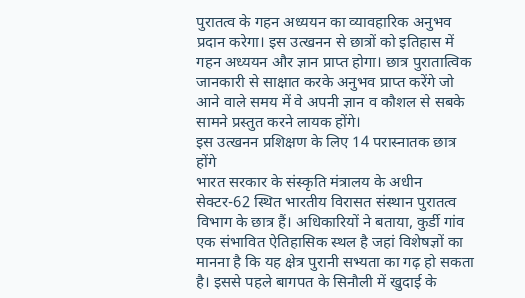पुरातत्व के गहन अध्ययन का व्यावहारिक अनुभव प्रदान करेगा। इस उत्खनन से छात्रों को इतिहास में गहन अध्ययन और ज्ञान प्राप्त होगा। छात्र पुरातात्विक जानकारी से साक्षात करके अनुभव प्राप्त करेंगे जो आने वाले समय में वे अपनी ज्ञान व कौशल से सबके सामने प्रस्तुत करने लायक होंगे।
इस उत्खनन प्रशिक्षण के लिए 14 परास्नातक छात्र होंगे
भारत सरकार के संस्कृति मंत्रालय के अधीन सेक्टर-62 स्थित भारतीय विरासत संस्थान पुरातत्व विभाग के छात्र हैं। अधिकारियों ने बताया, कुर्डी गांव एक संभावित ऐतिहासिक स्थल है जहां विशेषज्ञों का मानना है कि यह क्षेत्र पुरानी सभ्यता का गढ़ हो सकता है। इससे पहले बागपत के सिनौली में खुदाई के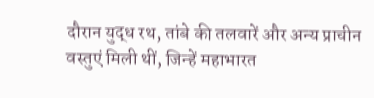दौरान युद्ध रथ, तांबे की तलवारें और अन्य प्राचीन वस्तुएं मिली थीं, जिन्हें महाभारत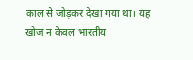काल से जोड़कर देखा गया था। यह खोज न केवल भारतीय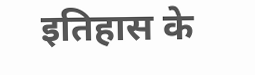इतिहास के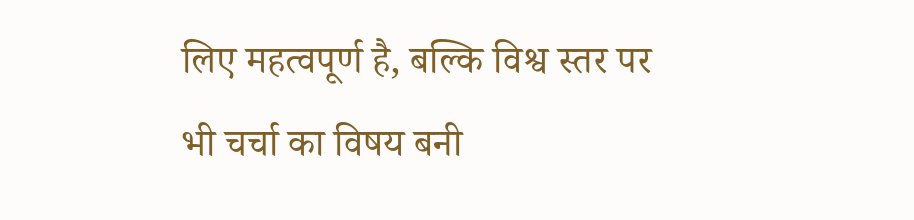लिए महत्वपूर्ण है, बल्कि विश्व स्तर पर भी चर्चा का विषय बनी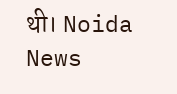थी। Noida News